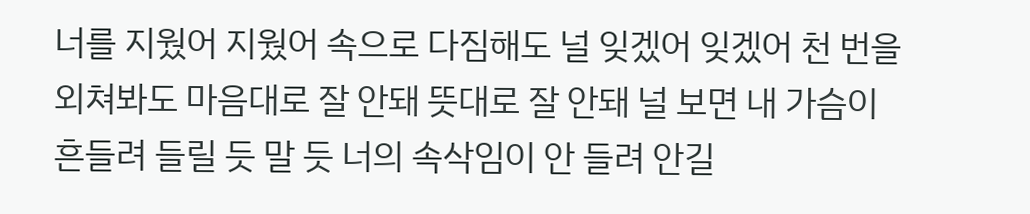너를 지웠어 지웠어 속으로 다짐해도 널 잊겠어 잊겠어 천 번을 외쳐봐도 마음대로 잘 안돼 뜻대로 잘 안돼 널 보면 내 가슴이 흔들려 들릴 듯 말 듯 너의 속삭임이 안 들려 안길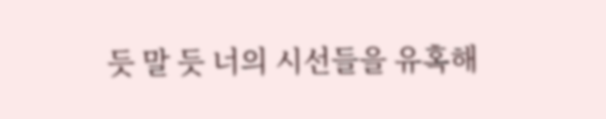듯 말 듯 너의 시선들을 유혹해